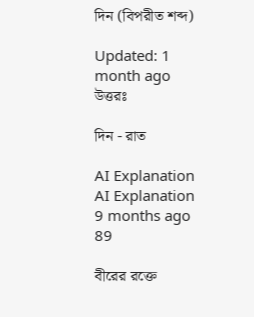দিন (বিপরীত শব্দ)

Updated: 1 month ago
উত্তরঃ

দিন - রাত

AI Explanation
AI Explanation
9 months ago
89

বীরের রক্তে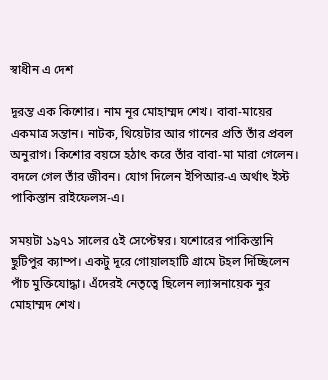স্বাধীন এ দেশ

দূরন্ত এক কিশোর। নাম নূর মোহাম্মদ শেখ। বাবা-মায়ের একমাত্র সন্তান। নাটক, থিয়েটার আর গানের প্রতি তাঁর প্রবল অনুরাগ। কিশোর বয়সে হঠাৎ করে তাঁর বাবা-মা মারা গেলেন। বদলে গেল তাঁর জীবন। যোগ দিলেন ইপিআর-এ অর্থাৎ ইস্ট পাকিস্তান রাইফেলস-এ।

সময়টা ১৯৭১ সালের ৫ই সেপ্টেম্বর। যশোরের পাকিস্তানি ছুটিপুর ক্যাম্প। একটু দূরে গোয়ালহাটি গ্রামে টহল দিচ্ছিলেন পাঁচ মুক্তিযোদ্ধা। এঁদেরই নেতৃত্বে ছিলেন ল্যান্সনায়েক নুর মোহাম্মদ শেখ।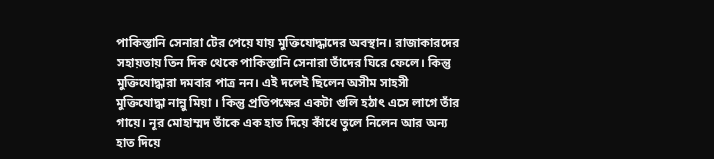পাকিস্তানি সেনারা টের পেয়ে যায় মুক্তিযোদ্ধাদের অবস্থান। রাজাকারদের সহায়তায় তিন দিক থেকে পাকিস্তানি সেনারা তাঁদের ঘিরে ফেলে। কিন্তু মুক্তিযোদ্ধারা দমবার পাত্র নন। এই দলেই ছিলেন অসীম সাহসী মুক্তিযোদ্ধা নান্নু মিয়া । কিন্তু প্রতিপক্ষের একটা গুলি হঠাৎ এসে লাগে তাঁর গায়ে। নূর মোহাম্মদ তাঁকে এক হাত দিয়ে কাঁধে তুলে নিলেন আর অন্য হাত দিয়ে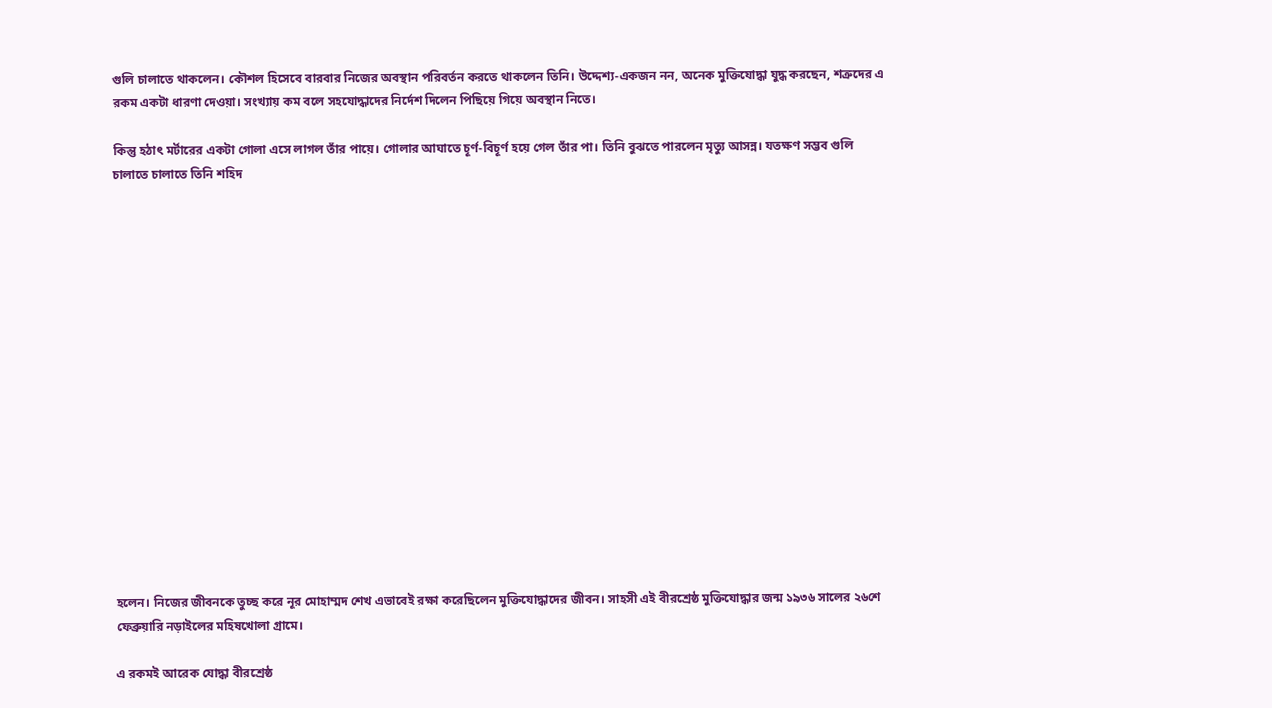গুলি চালাতে থাকলেন। কৌশল হিসেবে বারবার নিজের অবস্থান পরিবর্তন করতে থাকলেন তিনি। উদ্দেশ্য-একজন নন, অনেক মুক্তিযোদ্ধা যুদ্ধ করছেন, শত্রুদের এ রকম একটা ধারণা দেওয়া। সংখ্যায় কম বলে সহযোদ্ধাদের নির্দেশ দিলেন পিছিয়ে গিয়ে অবস্থান নিতে।

কিন্তু হঠাৎ মর্টারের একটা গোলা এসে লাগল তাঁর পায়ে। গোলার আঘাতে চূর্ণ-বিচূর্ণ হয়ে গেল তাঁর পা। তিনি বুঝতে পারলেন মৃত্যু আসন্ন। যতক্ষণ সম্ভব গুলি চালাতে চালাতে তিনি শহিদ

















হলেন। নিজের জীবনকে তুচ্ছ করে নূর মোহাম্মদ শেখ এভাবেই রক্ষা করেছিলেন মুক্তিযোদ্ধাদের জীবন। সাহসী এই বীরশ্রেষ্ঠ মুক্তিযোদ্ধার জন্ম ১৯৩৬ সালের ২৬শে ফেব্রুয়ারি নড়াইলের মহিষখোলা গ্রামে।

এ রকমই আরেক যোদ্ধা বীরশ্রেষ্ঠ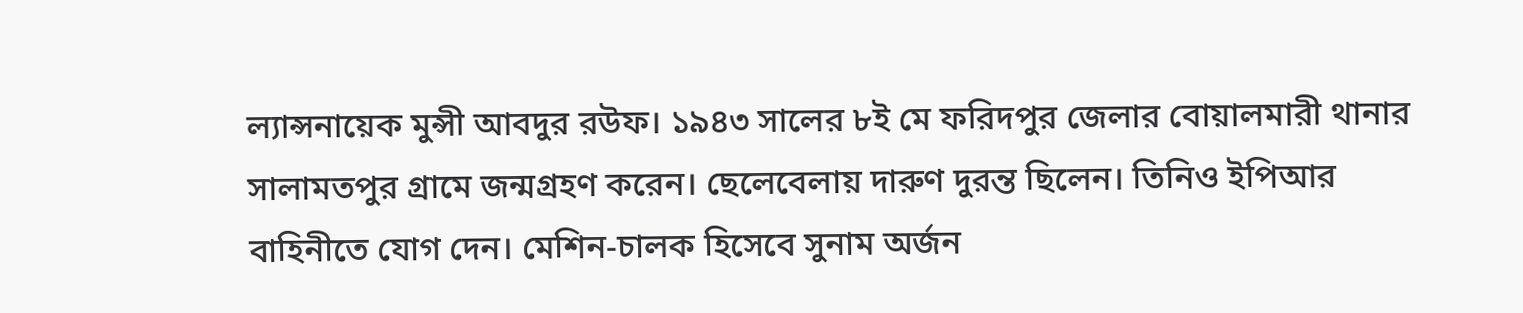ল্যান্সনায়েক মুন্সী আবদুর রউফ। ১৯৪৩ সালের ৮ই মে ফরিদপুর জেলার বোয়ালমারী থানার সালামতপুর গ্রামে জন্মগ্রহণ করেন। ছেলেবেলায় দারুণ দুরন্ত ছিলেন। তিনিও ইপিআর বাহিনীতে যোগ দেন। মেশিন-চালক হিসেবে সুনাম অর্জন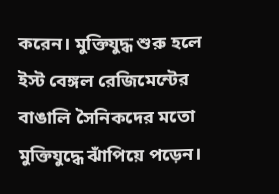করেন। মুক্তিযুদ্ধ শুরু হলে ইস্ট বেঙ্গল রেজিমেন্টের বাঙালি সৈনিকদের মতো মুক্তিযুদ্ধে ঝাঁপিয়ে পড়েন।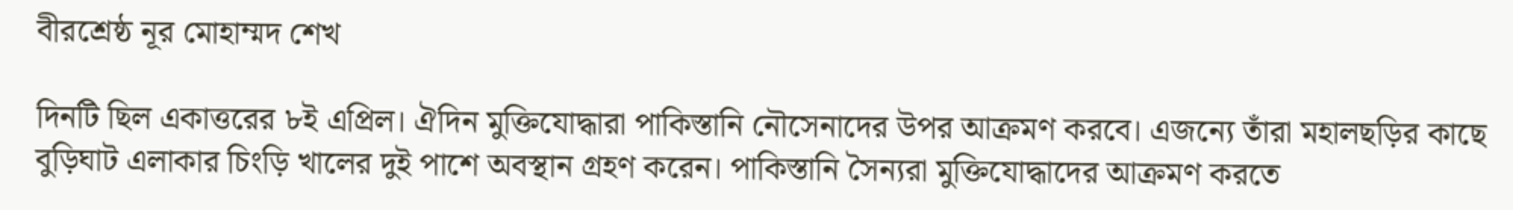বীরশ্রেষ্ঠ নূর মোহাম্মদ শেখ

দিনটি ছিল একাত্তরের ৮ই এপ্রিল। ঐদিন মুক্তিযোদ্ধারা পাকিস্তানি নৌসেনাদের উপর আক্রমণ করবে। এজন্যে তাঁরা মহালছড়ির কাছে বুড়িঘাট এলাকার চিংড়ি খালের দুই পাশে অবস্থান গ্রহণ করেন। পাকিস্তানি সৈন্যরা মুক্তিযোদ্ধাদের আক্রমণ করতে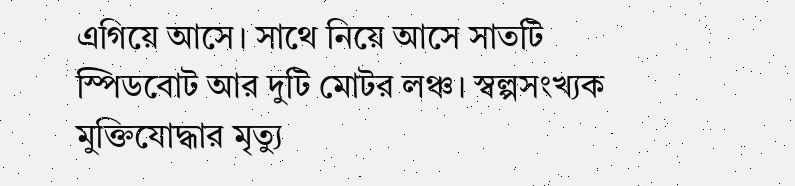এগিয়ে আসে। সাথে নিয়ে আসে সাতটি স্পিডবোট আর দুটি মোটর লঞ্চ। স্বল্পসংখ্যক মুক্তিযোদ্ধার মৃত্যু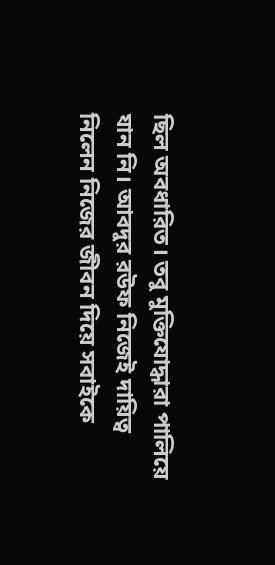ছিল অবধারিত। তবু মুক্তিযোদ্ধারা পালিয়ে যান নি। আবদুর রউফ নিজেই দায়িত্ব নিলেন নিজের জীবন দিয়ে সবাইকে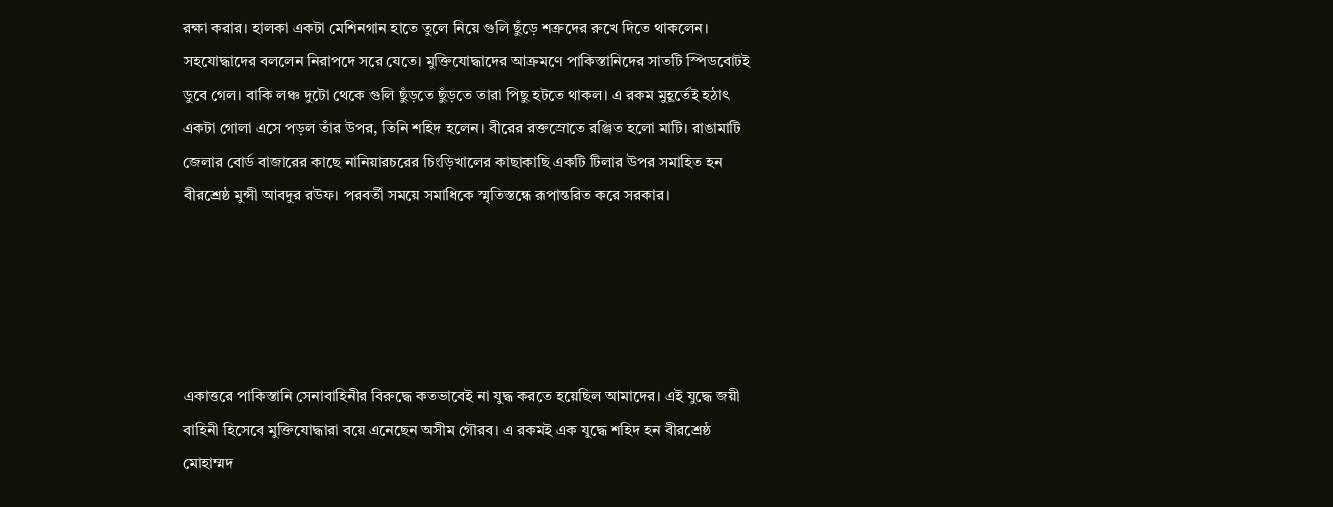রক্ষা করার। হালকা একটা মেশিনগান হাতে তুলে নিয়ে গুলি ছুঁড়ে শত্রুদের রুখে দিতে থাকলেন। সহযোদ্ধাদের বললেন নিরাপদে সরে যেতে। মুক্তিযোদ্ধাদের আক্রমণে পাকিস্তানিদের সাতটি স্পিডবোটই ডুবে গেল। বাকি লঞ্চ দুটো থেকে গুলি ছুঁড়তে ছুঁড়তে তারা পিছু হটতে থাকল। এ রকম মুহূর্তেই হঠাৎ একটা গোলা এসে পড়ল তাঁর উপর, তিনি শহিদ হলেন। বীরের রক্তস্রোতে রঞ্জিত হলো মাটি। রাঙামাটি জেলার বোর্ড বাজারের কাছে নানিয়ারচরের চিংড়িখালের কাছাকাছি একটি টিলার উপর সমাহিত হন বীরশ্রেষ্ঠ মুন্সী আবদুর রউফ। পরবর্তী সময়ে সমাধিকে স্মৃতিস্তন্ধে রূপান্তরিত করে সরকার।





একাত্তরে পাকিস্তানি সেনাবাহিনীর বিরুদ্ধে কতভাবেই না যুদ্ধ করতে হয়েছিল আমাদের। এই যুদ্ধে জয়ী বাহিনী হিসেবে মুক্তিযোদ্ধারা বয়ে এনেছেন অসীম গৌরব। এ রকমই এক যুদ্ধে শহিদ হন বীরশ্রেষ্ঠ মোহাম্মদ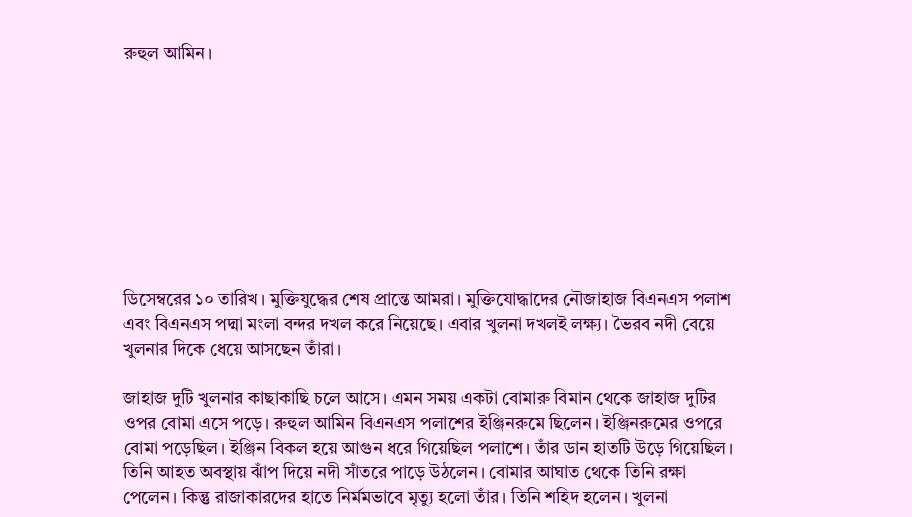রুহুল আমিন।









ডিসেম্বরের ১০ তারিখ। মুক্তিযুদ্ধের শেষ প্রান্তে আমরা। মুক্তিযোদ্ধাদের নৌজাহাজ বিএনএস পলাশ এবং বিএনএস পদ্মা মংলা বন্দর দখল করে নিয়েছে। এবার খুলনা দখলই লক্ষ্য। ভৈরব নদী বেয়ে খুলনার দিকে ধেয়ে আসছেন তাঁরা।

জাহাজ দুটি খুলনার কাছাকাছি চলে আসে। এমন সময় একটা বোমারু বিমান থেকে জাহাজ দুটির ওপর বোমা এসে পড়ে। রুহুল আমিন বিএনএস পলাশের ইঞ্জিনরুমে ছিলেন। ইঞ্জিনরুমের ওপরে বোমা পড়েছিল। ইঞ্জিন বিকল হয়ে আগুন ধরে গিয়েছিল পলাশে। তাঁর ডান হাতটি উড়ে গিয়েছিল। তিনি আহত অবস্থায় ঝাঁপ দিয়ে নদী সাঁতরে পাড়ে উঠলেন। বোমার আঘাত থেকে তিনি রক্ষা পেলেন। কিন্তু রাজাকারদের হাতে নির্মমভাবে মৃত্যু হলো তাঁর। তিনি শহিদ হলেন। খুলনা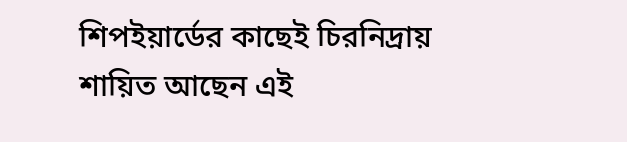শিপইয়ার্ডের কাছেই চিরনিদ্রায় শায়িত আছেন এই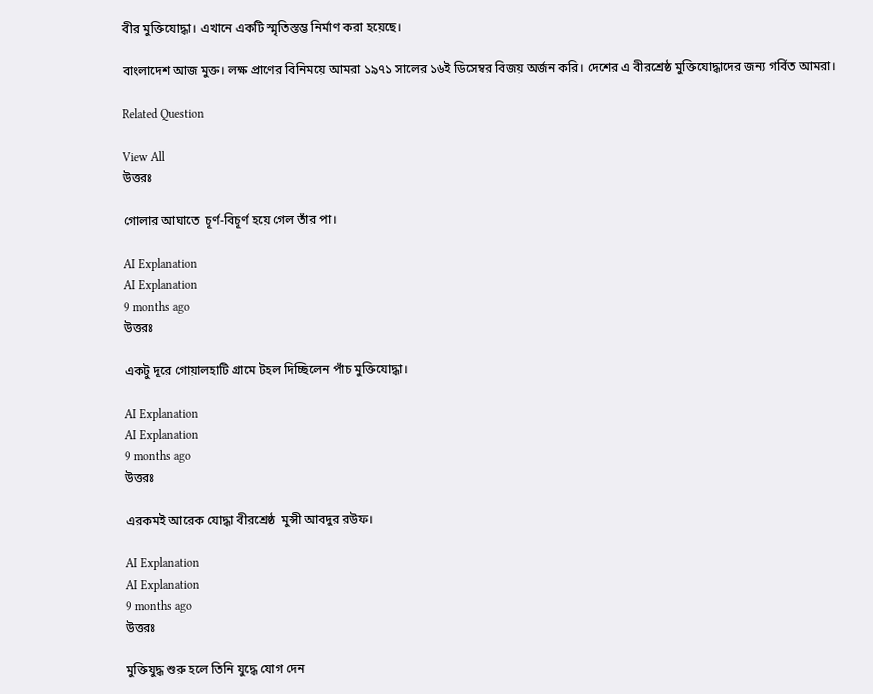বীর মুক্তিযোদ্ধা। এখানে একটি স্মৃতিস্তম্ভ নির্মাণ করা হয়েছে।

বাংলাদেশ আজ মুক্ত। লক্ষ প্রাণের বিনিময়ে আমরা ১৯৭১ সালের ১৬ই ডিসেম্বর বিজয় অর্জন করি। দেশের এ বীরশ্রেষ্ঠ মুক্তিযোদ্ধাদের জন্য গর্বিত আমরা।

Related Question

View All
উত্তরঃ

গোলার আঘাতে  চূর্ণ-বিচূর্ণ হয়ে গেল তাঁর পা।

AI Explanation
AI Explanation
9 months ago
উত্তরঃ

একটু দূরে গোয়ালহাটি গ্রামে টহল দিচ্ছিলেন পাঁচ মুক্তিযোদ্ধা।

AI Explanation
AI Explanation
9 months ago
উত্তরঃ

এরকমই আরেক যোদ্ধা বীরশ্রেষ্ঠ  মুন্সী আবদুর রউফ।

AI Explanation
AI Explanation
9 months ago
উত্তরঃ

মুক্তিযুদ্ধ শুরু হলে তিনি যুদ্ধে যোগ দেন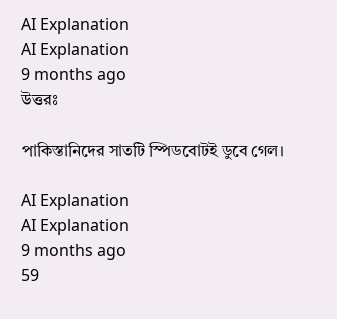AI Explanation
AI Explanation
9 months ago
উত্তরঃ

পাকিস্তানিদের সাতটি স্পিডবোটই ডুবে গেল।

AI Explanation
AI Explanation
9 months ago
59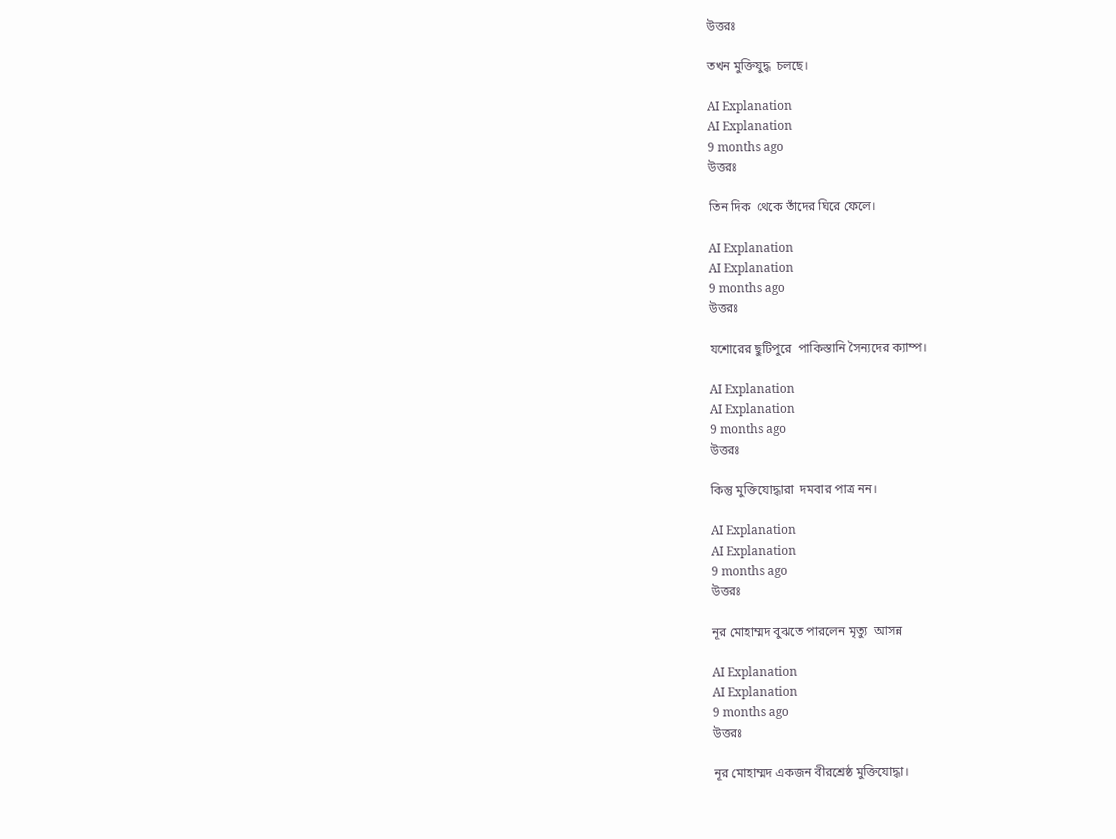উত্তরঃ

তখন মুক্তিযুদ্ধ  চলছে।

AI Explanation
AI Explanation
9 months ago
উত্তরঃ

তিন দিক  থেকে তাঁদের ঘিরে ফেলে।

AI Explanation
AI Explanation
9 months ago
উত্তরঃ

যশোরের ছুটিপুরে  পাকিস্তানি সৈন্যদের ক্যাম্প।

AI Explanation
AI Explanation
9 months ago
উত্তরঃ

কিন্তু মুক্তিযোদ্ধারা  দমবার পাত্র নন।

AI Explanation
AI Explanation
9 months ago
উত্তরঃ

নূর মোহাম্মদ বুঝতে পারলেন মৃত্যু  আসন্ন

AI Explanation
AI Explanation
9 months ago
উত্তরঃ

নূর মোহাম্মদ একজন বীরশ্রেষ্ঠ মুক্তিযোদ্ধা।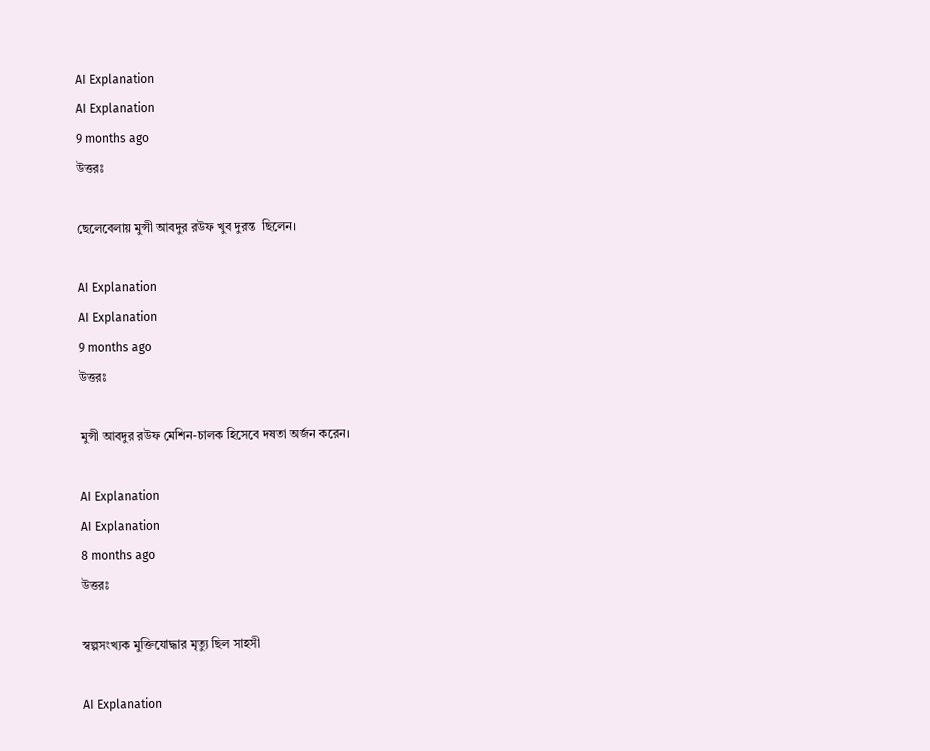AI Explanation
AI Explanation
9 months ago
উত্তরঃ

ছেলেবেলায় মুন্সী আবদুর রউফ খুব দুরন্ত  ছিলেন।

AI Explanation
AI Explanation
9 months ago
উত্তরঃ

মুন্সী আবদুর রউফ মেশিন-চালক হিসেবে দষতা অর্জন করেন।

AI Explanation
AI Explanation
8 months ago
উত্তরঃ

স্বল্পসংখ্যক মুক্তিযোদ্ধার মৃত্যু ছিল সাহসী

AI Explanation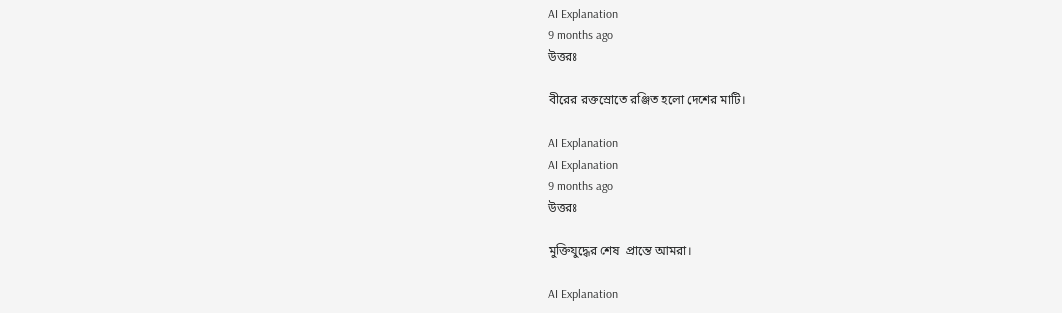AI Explanation
9 months ago
উত্তরঃ

বীরের রক্তস্রোতে রঞ্জিত হলো দেশের মাটি।

AI Explanation
AI Explanation
9 months ago
উত্তরঃ

মুক্তিযুদ্ধের শেষ  প্রান্তে আমরা।

AI Explanation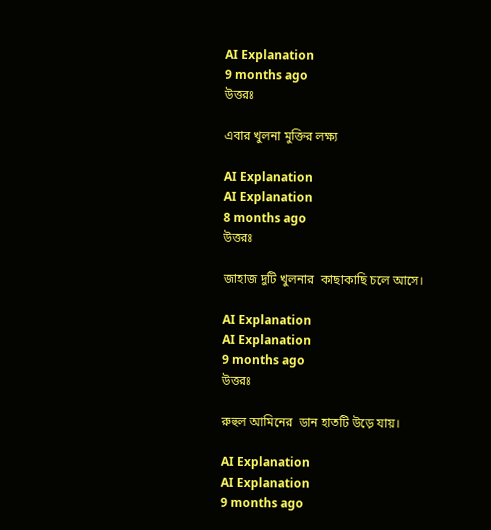AI Explanation
9 months ago
উত্তরঃ

এবার খুলনা মুক্তির লক্ষ্য

AI Explanation
AI Explanation
8 months ago
উত্তরঃ

জাহাজ দুটি খুলনার  কাছাকাছি চলে আসে।

AI Explanation
AI Explanation
9 months ago
উত্তরঃ

রুহুল আমিনের  ডান হাতটি উড়ে যায়।

AI Explanation
AI Explanation
9 months ago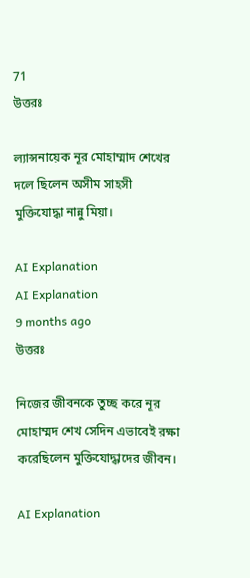71
উত্তরঃ

ল্যান্সনায়েক নূর মোহাম্মাদ শেখের দলে ছিলেন অসীম সাহসী মুক্তিযোদ্ধা নান্নু মিয়া।

AI Explanation
AI Explanation
9 months ago
উত্তরঃ

নিজের জীবনকে তুচ্ছ করে নূর মোহাম্মদ শেখ সেদিন এভাবেই রক্ষা করেছিলেন মুক্তিযোদ্ধাদের জীবন।

AI Explanation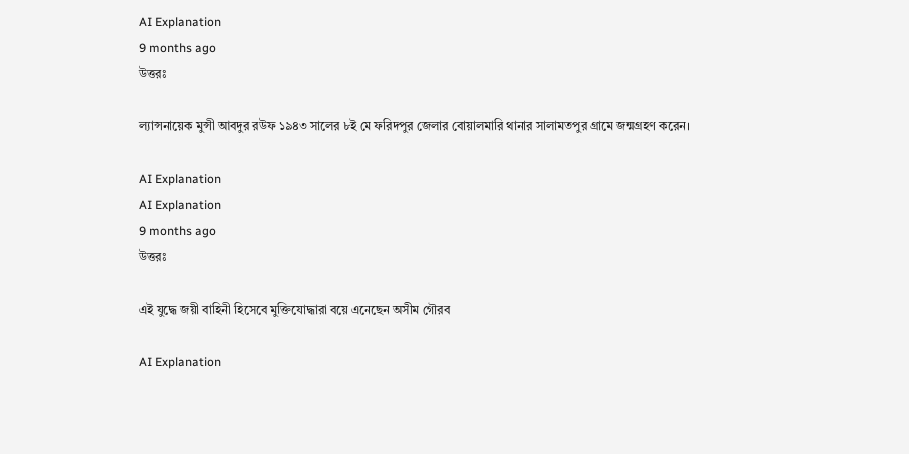AI Explanation
9 months ago
উত্তরঃ

ল্যান্সনায়েক মুন্সী আবদুর রউফ ১৯৪৩ সালের ৮ই মে ফরিদপুর জেলার বোয়ালমারি থানার সালামতপুর গ্রামে জন্মগ্রহণ করেন।

AI Explanation
AI Explanation
9 months ago
উত্তরঃ

এই যুদ্ধে জয়ী বাহিনী হিসেবে মুক্তিযোদ্ধারা বয়ে এনেছেন অসীম গৌরব

AI Explanation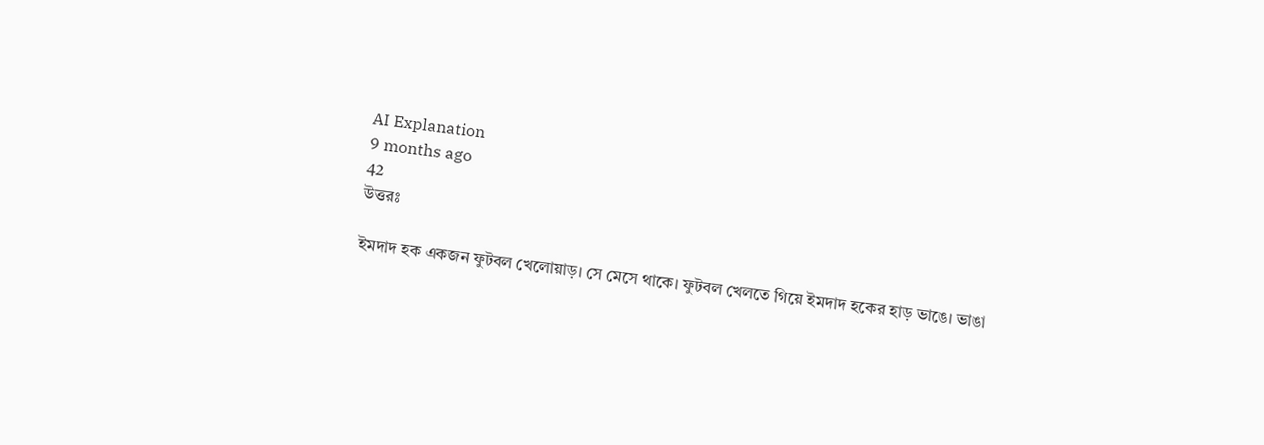AI Explanation
9 months ago
42
উত্তরঃ

ইমদাদ হক একজন ফুটবল খেলোয়াড়। সে মেসে থাকে। ফুটবল খেলতে গিয়ে ইমদাদ হকের হাড় ভাঙে। ভাঙা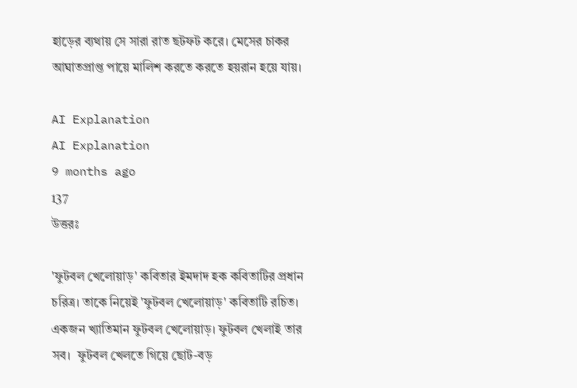হাড়ের ব্যথায় সে সারা রাত ছটফট করে। মেসের চাকর আঘাতপ্রাপ্ত পায়ে মালিশ করতে করতে হয়রান হয়ে যায়।

AI Explanation
AI Explanation
9 months ago
137
উত্তরঃ

'ফুটবল খেলোয়াড়' কবিতার ইমদাদ হক কবিতাটির প্রধান চরিত্র। তাকে নিয়েই 'ফুটবল খেলোয়াড়' কবিতাটি রচিত। একজন খ্যাতিমান ফুটবল খেলোয়াড়। ফুটবল খেলাই তার সব।  ফুটবল খেলতে গিয়ে ছোট-বড়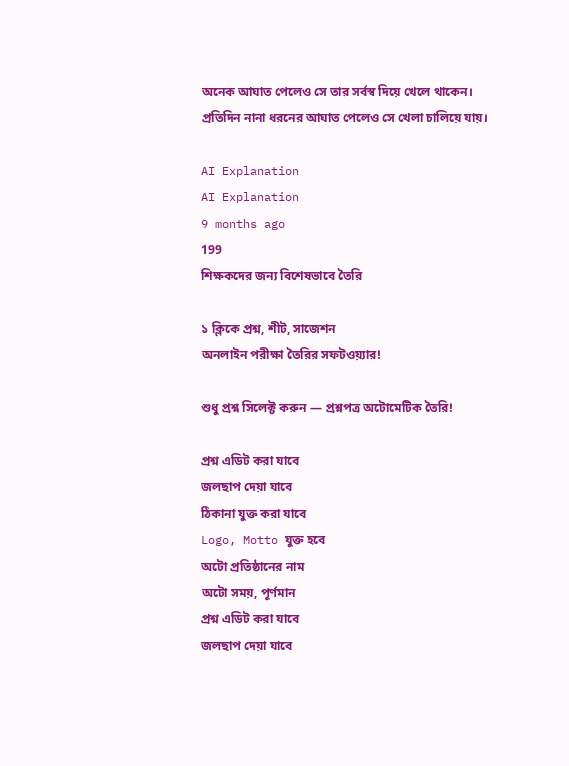অনেক আঘাত পেলেও সে তার সর্বস্ব দিয়ে খেলে থাকেন। প্রতিদিন নানা ধরনের আঘাত পেলেও সে খেলা চালিয়ে যায়।

AI Explanation
AI Explanation
9 months ago
199
শিক্ষকদের জন্য বিশেষভাবে তৈরি

১ ক্লিকে প্রশ্ন, শীট, সাজেশন
অনলাইন পরীক্ষা তৈরির সফটওয়্যার!

শুধু প্রশ্ন সিলেক্ট করুন — প্রশ্নপত্র অটোমেটিক তৈরি!

প্রশ্ন এডিট করা যাবে
জলছাপ দেয়া যাবে
ঠিকানা যুক্ত করা যাবে
Logo, Motto যুক্ত হবে
অটো প্রতিষ্ঠানের নাম
অটো সময়, পূর্ণমান
প্রশ্ন এডিট করা যাবে
জলছাপ দেয়া যাবে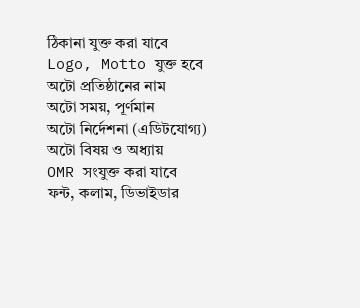ঠিকানা যুক্ত করা যাবে
Logo, Motto যুক্ত হবে
অটো প্রতিষ্ঠানের নাম
অটো সময়, পূর্ণমান
অটো নির্দেশনা (এডিটযোগ্য)
অটো বিষয় ও অধ্যায়
OMR সংযুক্ত করা যাবে
ফন্ট, কলাম, ডিভাইডার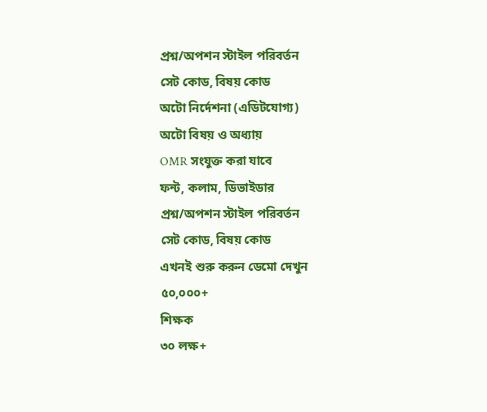প্রশ্ন/অপশন স্টাইল পরিবর্তন
সেট কোড, বিষয় কোড
অটো নির্দেশনা (এডিটযোগ্য)
অটো বিষয় ও অধ্যায়
OMR সংযুক্ত করা যাবে
ফন্ট, কলাম, ডিভাইডার
প্রশ্ন/অপশন স্টাইল পরিবর্তন
সেট কোড, বিষয় কোড
এখনই শুরু করুন ডেমো দেখুন
৫০,০০০+
শিক্ষক
৩০ লক্ষ+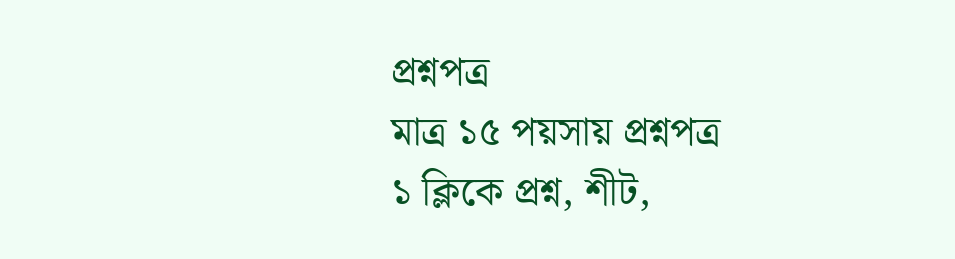প্রশ্নপত্র
মাত্র ১৫ পয়সায় প্রশ্নপত্র
১ ক্লিকে প্রশ্ন, শীট,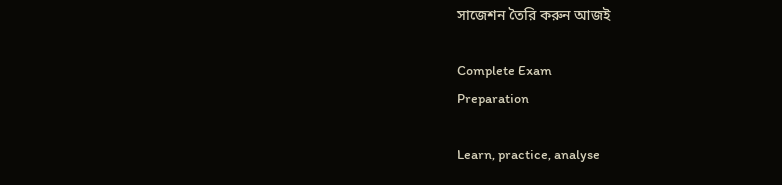সাজেশন তৈরি করুন আজই

Complete Exam
Preparation

Learn, practice, analyse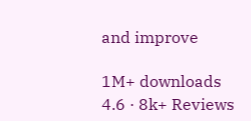and improve

1M+ downloads
4.6 · 8k+ Reviews